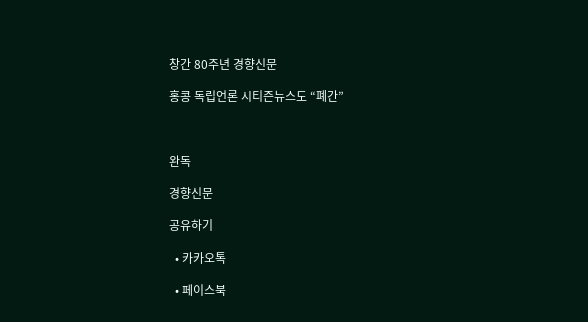창간 80주년 경향신문

홍콩 독립언론 시티즌뉴스도 “폐간”



완독

경향신문

공유하기

  • 카카오톡

  • 페이스북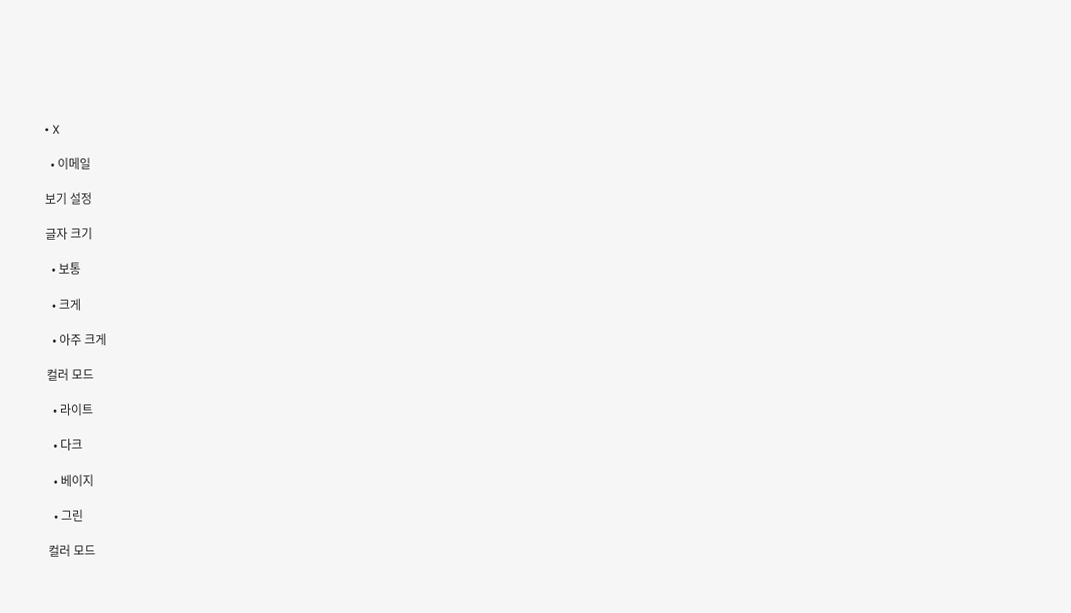• X

  • 이메일

보기 설정

글자 크기

  • 보통

  • 크게

  • 아주 크게

컬러 모드

  • 라이트

  • 다크

  • 베이지

  • 그린

컬러 모드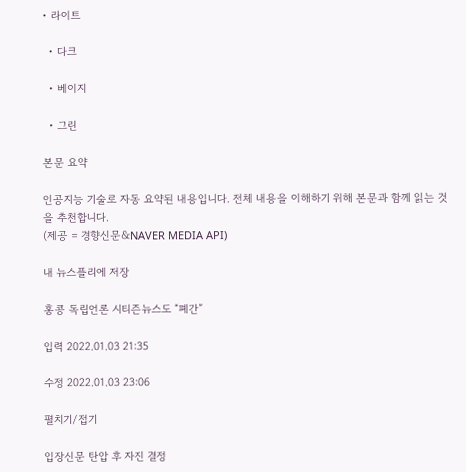• 라이트

  • 다크

  • 베이지

  • 그린

본문 요약

인공지능 기술로 자동 요약된 내용입니다. 전체 내용을 이해하기 위해 본문과 함께 읽는 것을 추천합니다.
(제공 = 경향신문&NAVER MEDIA API)

내 뉴스플리에 저장

홍콩 독립언론 시티즌뉴스도 “폐간”

입력 2022.01.03 21:35

수정 2022.01.03 23:06

펼치기/접기

입장신문 탄압 후 자진 결정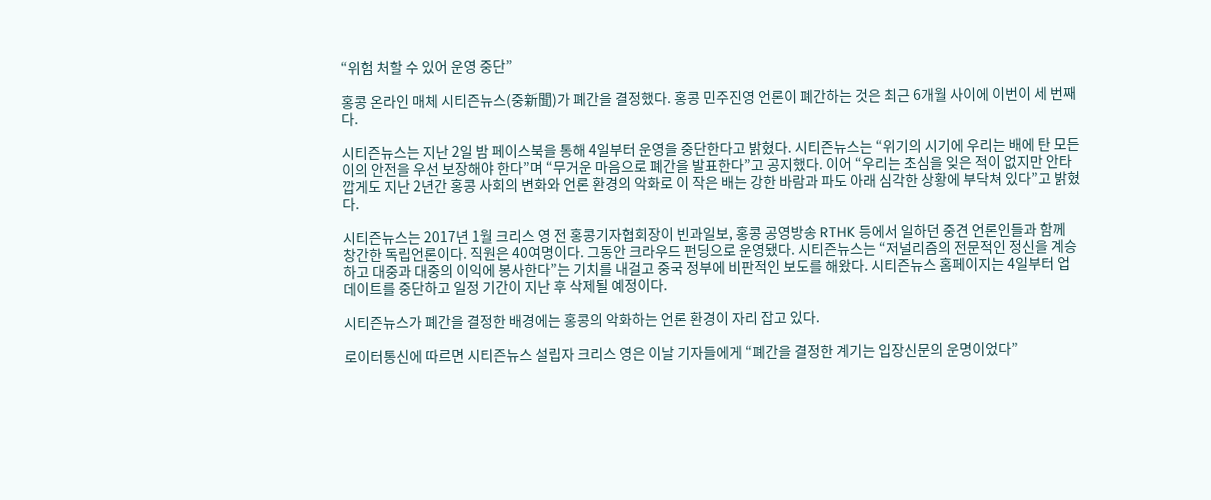“위험 처할 수 있어 운영 중단”

홍콩 온라인 매체 시티즌뉴스(중新聞)가 폐간을 결정했다. 홍콩 민주진영 언론이 폐간하는 것은 최근 6개월 사이에 이번이 세 번째다.

시티즌뉴스는 지난 2일 밤 페이스북을 통해 4일부터 운영을 중단한다고 밝혔다. 시티즌뉴스는 “위기의 시기에 우리는 배에 탄 모든 이의 안전을 우선 보장해야 한다”며 “무거운 마음으로 폐간을 발표한다”고 공지했다. 이어 “우리는 초심을 잊은 적이 없지만 안타깝게도 지난 2년간 홍콩 사회의 변화와 언론 환경의 악화로 이 작은 배는 강한 바람과 파도 아래 심각한 상황에 부닥쳐 있다”고 밝혔다.

시티즌뉴스는 2017년 1월 크리스 영 전 홍콩기자협회장이 빈과일보, 홍콩 공영방송 RTHK 등에서 일하던 중견 언론인들과 함께 창간한 독립언론이다. 직원은 40여명이다. 그동안 크라우드 펀딩으로 운영됐다. 시티즌뉴스는 “저널리즘의 전문적인 정신을 계승하고 대중과 대중의 이익에 봉사한다”는 기치를 내걸고 중국 정부에 비판적인 보도를 해왔다. 시티즌뉴스 홈페이지는 4일부터 업데이트를 중단하고 일정 기간이 지난 후 삭제될 예정이다.

시티즌뉴스가 폐간을 결정한 배경에는 홍콩의 악화하는 언론 환경이 자리 잡고 있다.

로이터통신에 따르면 시티즌뉴스 설립자 크리스 영은 이날 기자들에게 “폐간을 결정한 계기는 입장신문의 운명이었다”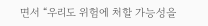면서 “우리도 위험에 처할 가능성을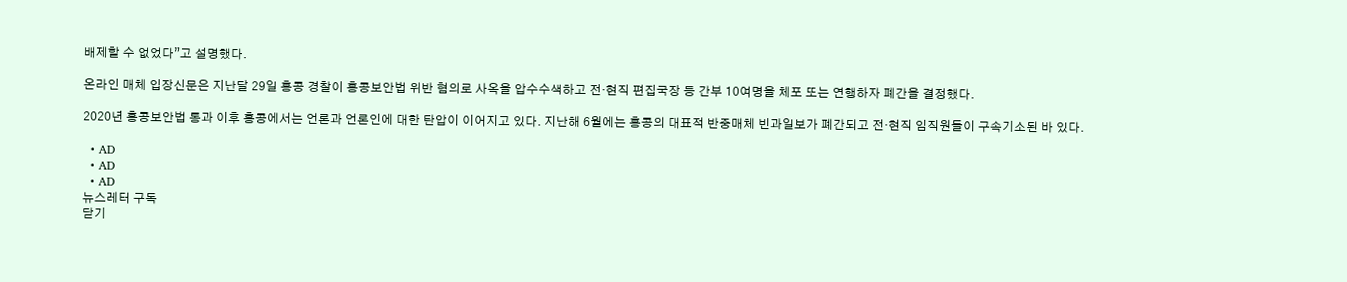배제할 수 없었다”고 설명했다.

온라인 매체 입장신문은 지난달 29일 홍콩 경찰이 홍콩보안법 위반 혐의로 사옥을 압수수색하고 전·현직 편집국장 등 간부 10여명을 체포 또는 연행하자 폐간을 결정했다.

2020년 홍콩보안법 통과 이후 홍콩에서는 언론과 언론인에 대한 탄압이 이어지고 있다. 지난해 6월에는 홍콩의 대표적 반중매체 빈과일보가 폐간되고 전·현직 임직원들이 구속기소된 바 있다.

  • AD
  • AD
  • AD
뉴스레터 구독
닫기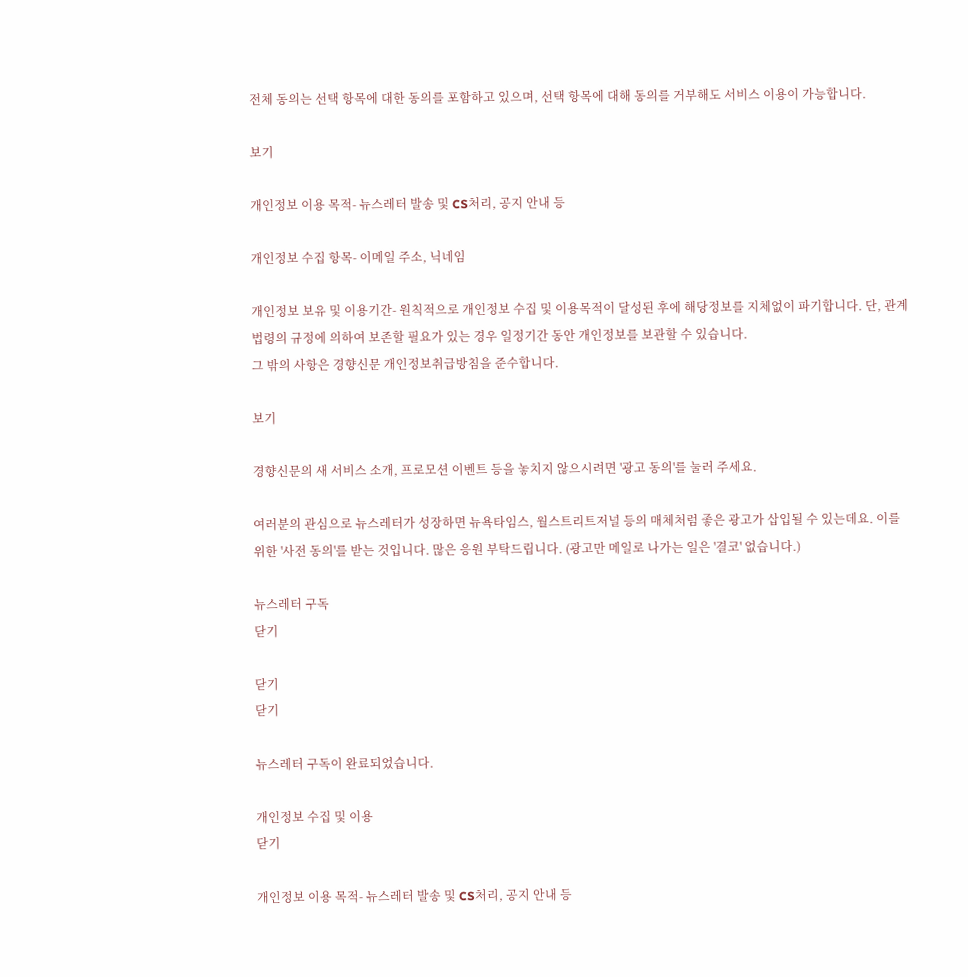전체 동의는 선택 항목에 대한 동의를 포함하고 있으며, 선택 항목에 대해 동의를 거부해도 서비스 이용이 가능합니다.

보기

개인정보 이용 목적- 뉴스레터 발송 및 CS처리, 공지 안내 등

개인정보 수집 항목- 이메일 주소, 닉네임

개인정보 보유 및 이용기간- 원칙적으로 개인정보 수집 및 이용목적이 달성된 후에 해당정보를 지체없이 파기합니다. 단, 관계법령의 규정에 의하여 보존할 필요가 있는 경우 일정기간 동안 개인정보를 보관할 수 있습니다.
그 밖의 사항은 경향신문 개인정보취급방침을 준수합니다.

보기

경향신문의 새 서비스 소개, 프로모션 이벤트 등을 놓치지 않으시려면 '광고 동의'를 눌러 주세요.

여러분의 관심으로 뉴스레터가 성장하면 뉴욕타임스, 월스트리트저널 등의 매체처럼 좋은 광고가 삽입될 수 있는데요. 이를 위한 '사전 동의'를 받는 것입니다. 많은 응원 부탁드립니다. (광고만 메일로 나가는 일은 '결코' 없습니다.)

뉴스레터 구독
닫기

닫기
닫기

뉴스레터 구독이 완료되었습니다.

개인정보 수집 및 이용
닫기

개인정보 이용 목적- 뉴스레터 발송 및 CS처리, 공지 안내 등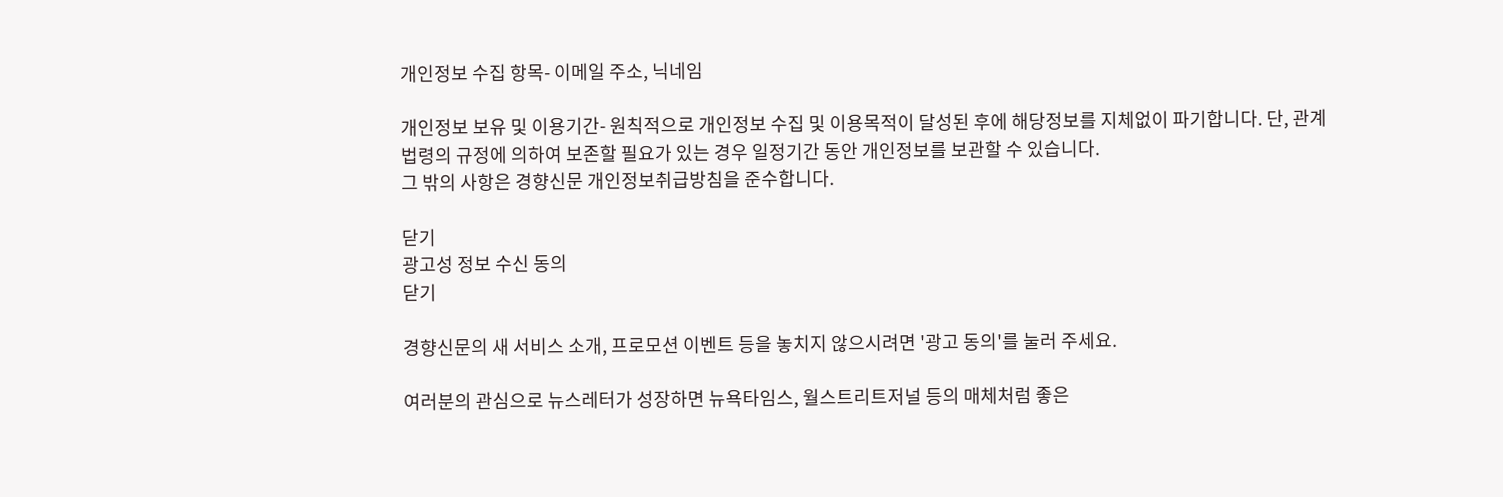개인정보 수집 항목- 이메일 주소, 닉네임

개인정보 보유 및 이용기간- 원칙적으로 개인정보 수집 및 이용목적이 달성된 후에 해당정보를 지체없이 파기합니다. 단, 관계법령의 규정에 의하여 보존할 필요가 있는 경우 일정기간 동안 개인정보를 보관할 수 있습니다.
그 밖의 사항은 경향신문 개인정보취급방침을 준수합니다.

닫기
광고성 정보 수신 동의
닫기

경향신문의 새 서비스 소개, 프로모션 이벤트 등을 놓치지 않으시려면 '광고 동의'를 눌러 주세요.

여러분의 관심으로 뉴스레터가 성장하면 뉴욕타임스, 월스트리트저널 등의 매체처럼 좋은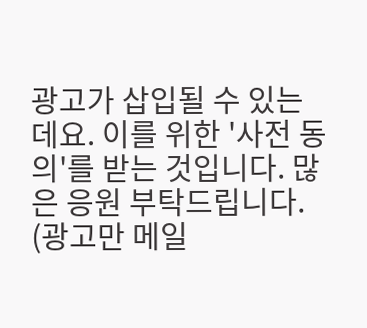광고가 삽입될 수 있는데요. 이를 위한 '사전 동의'를 받는 것입니다. 많은 응원 부탁드립니다. (광고만 메일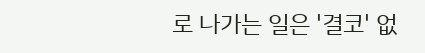로 나가는 일은 '결코' 없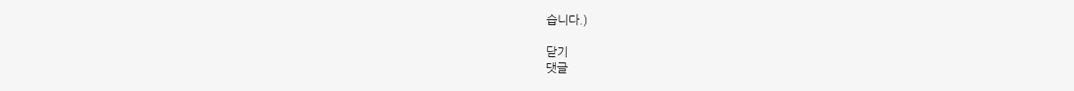습니다.)

닫기
댓글